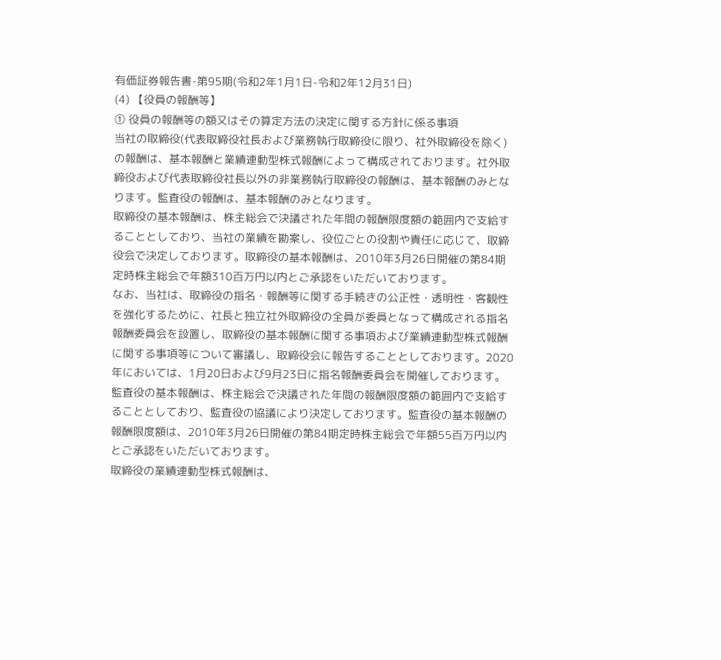有価証券報告書-第95期(令和2年1月1日-令和2年12月31日)
(4) 【役員の報酬等】
① 役員の報酬等の額又はその算定方法の決定に関する方針に係る事項
当社の取締役(代表取締役社長および業務執行取締役に限り、社外取締役を除く)の報酬は、基本報酬と業績連動型株式報酬によって構成されております。社外取締役および代表取締役社長以外の非業務執行取締役の報酬は、基本報酬のみとなります。監査役の報酬は、基本報酬のみとなります。
取締役の基本報酬は、株主総会で決議された年間の報酬限度額の範囲内で支給することとしており、当社の業績を勘案し、役位ごとの役割や責任に応じて、取締役会で決定しております。取締役の基本報酬は、2010年3月26日開催の第84期定時株主総会で年額310百万円以内とご承認をいただいております。
なお、当社は、取締役の指名・報酬等に関する手続きの公正性・透明性・客観性を強化するために、社長と独立社外取締役の全員が委員となって構成される指名報酬委員会を設置し、取締役の基本報酬に関する事項および業績連動型株式報酬に関する事項等について審議し、取締役会に報告することとしております。2020年においては、1月20日および9月23日に指名報酬委員会を開催しております。
監査役の基本報酬は、株主総会で決議された年間の報酬限度額の範囲内で支給することとしており、監査役の協議により決定しております。監査役の基本報酬の報酬限度額は、2010年3月26日開催の第84期定時株主総会で年額55百万円以内とご承認をいただいております。
取締役の業績連動型株式報酬は、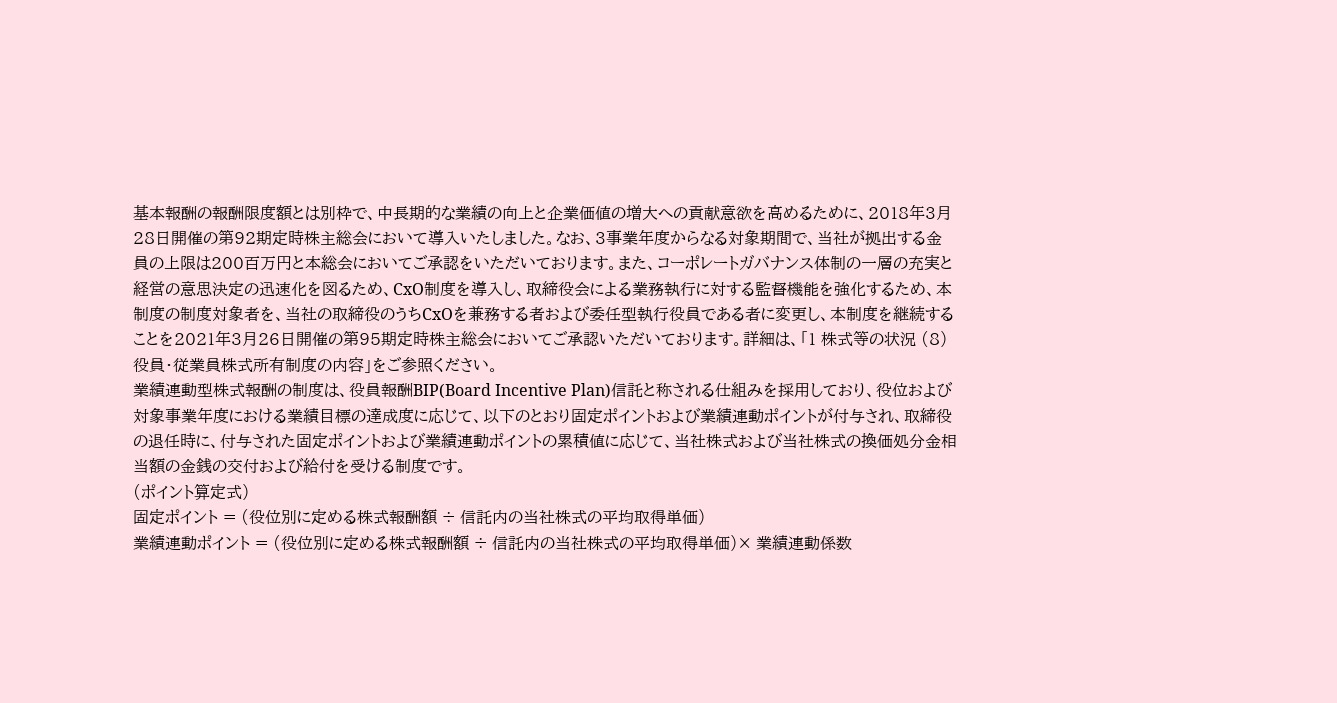基本報酬の報酬限度額とは別枠で、中長期的な業績の向上と企業価値の増大への貢献意欲を高めるために、2018年3月28日開催の第92期定時株主総会において導入いたしました。なお、3事業年度からなる対象期間で、当社が拠出する金員の上限は200百万円と本総会においてご承認をいただいております。また、コーポレートガバナンス体制の一層の充実と経営の意思決定の迅速化を図るため、CxO制度を導入し、取締役会による業務執行に対する監督機能を強化するため、本制度の制度対象者を、当社の取締役のうちCxOを兼務する者および委任型執行役員である者に変更し、本制度を継続することを2021年3月26日開催の第95期定時株主総会においてご承認いただいております。詳細は、「1 株式等の状況 (8) 役員・従業員株式所有制度の内容」をご参照ください。
業績連動型株式報酬の制度は、役員報酬BIP(Board Incentive Plan)信託と称される仕組みを採用しており、役位および対象事業年度における業績目標の達成度に応じて、以下のとおり固定ポイントおよび業績連動ポイントが付与され、取締役の退任時に、付与された固定ポイントおよび業績連動ポイントの累積値に応じて、当社株式および当社株式の換価処分金相当額の金銭の交付および給付を受ける制度です。
(ポイント算定式)
固定ポイント = (役位別に定める株式報酬額 ÷ 信託内の当社株式の平均取得単価)
業績連動ポイント = (役位別に定める株式報酬額 ÷ 信託内の当社株式の平均取得単価)× 業績連動係数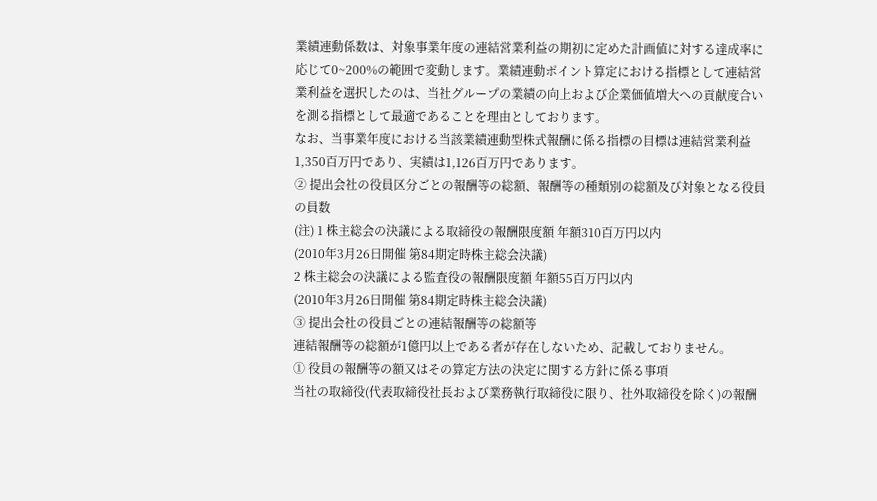業績連動係数は、対象事業年度の連結営業利益の期初に定めた計画値に対する達成率に応じて0~200%の範囲で変動します。業績連動ポイント算定における指標として連結営業利益を選択したのは、当社グループの業績の向上および企業価値増大への貢献度合いを測る指標として最適であることを理由としております。
なお、当事業年度における当該業績連動型株式報酬に係る指標の目標は連結営業利益1,350百万円であり、実績は1,126百万円であります。
② 提出会社の役員区分ごとの報酬等の総額、報酬等の種類別の総額及び対象となる役員の員数
(注) 1 株主総会の決議による取締役の報酬限度額 年額310百万円以内
(2010年3月26日開催 第84期定時株主総会決議)
2 株主総会の決議による監査役の報酬限度額 年額55百万円以内
(2010年3月26日開催 第84期定時株主総会決議)
③ 提出会社の役員ごとの連結報酬等の総額等
連結報酬等の総額が1億円以上である者が存在しないため、記載しておりません。
① 役員の報酬等の額又はその算定方法の決定に関する方針に係る事項
当社の取締役(代表取締役社長および業務執行取締役に限り、社外取締役を除く)の報酬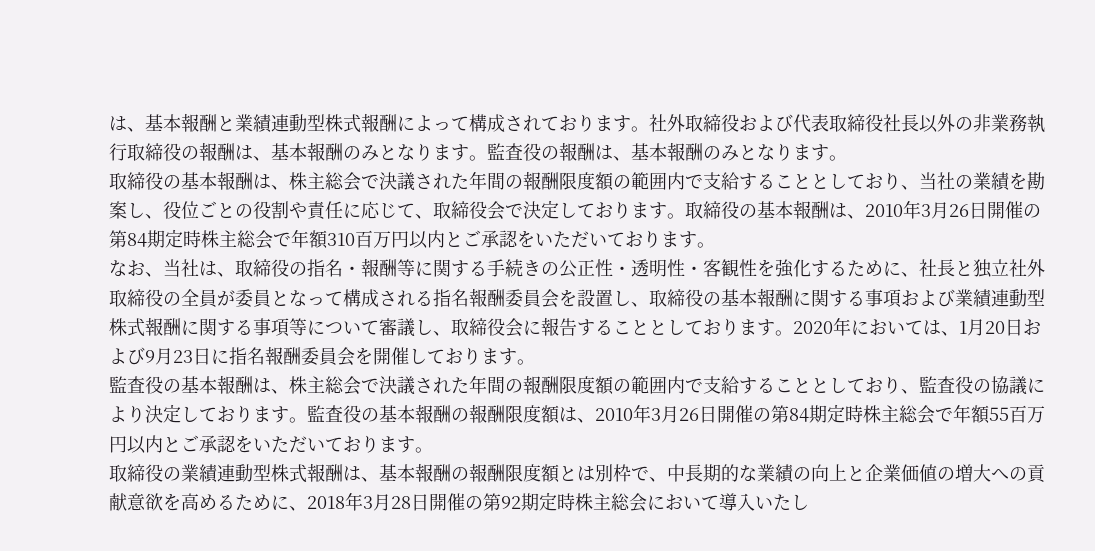は、基本報酬と業績連動型株式報酬によって構成されております。社外取締役および代表取締役社長以外の非業務執行取締役の報酬は、基本報酬のみとなります。監査役の報酬は、基本報酬のみとなります。
取締役の基本報酬は、株主総会で決議された年間の報酬限度額の範囲内で支給することとしており、当社の業績を勘案し、役位ごとの役割や責任に応じて、取締役会で決定しております。取締役の基本報酬は、2010年3月26日開催の第84期定時株主総会で年額310百万円以内とご承認をいただいております。
なお、当社は、取締役の指名・報酬等に関する手続きの公正性・透明性・客観性を強化するために、社長と独立社外取締役の全員が委員となって構成される指名報酬委員会を設置し、取締役の基本報酬に関する事項および業績連動型株式報酬に関する事項等について審議し、取締役会に報告することとしております。2020年においては、1月20日および9月23日に指名報酬委員会を開催しております。
監査役の基本報酬は、株主総会で決議された年間の報酬限度額の範囲内で支給することとしており、監査役の協議により決定しております。監査役の基本報酬の報酬限度額は、2010年3月26日開催の第84期定時株主総会で年額55百万円以内とご承認をいただいております。
取締役の業績連動型株式報酬は、基本報酬の報酬限度額とは別枠で、中長期的な業績の向上と企業価値の増大への貢献意欲を高めるために、2018年3月28日開催の第92期定時株主総会において導入いたし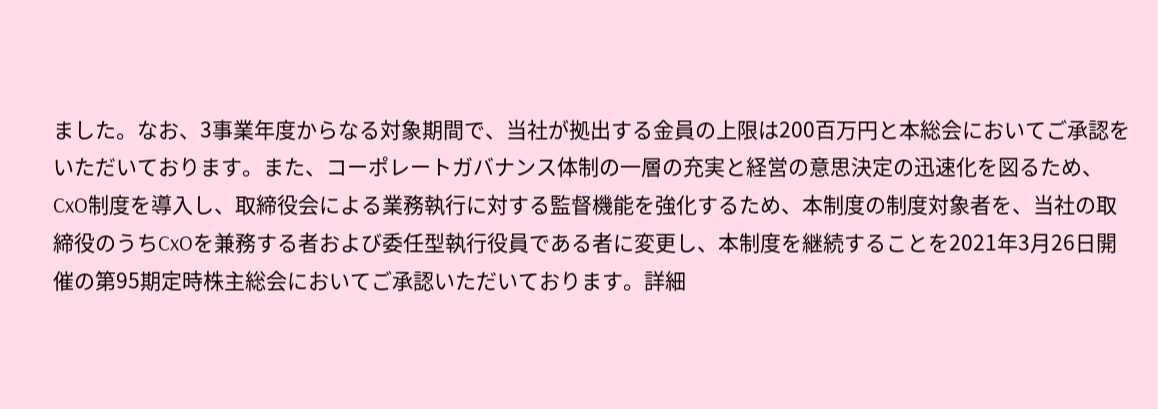ました。なお、3事業年度からなる対象期間で、当社が拠出する金員の上限は200百万円と本総会においてご承認をいただいております。また、コーポレートガバナンス体制の一層の充実と経営の意思決定の迅速化を図るため、CxO制度を導入し、取締役会による業務執行に対する監督機能を強化するため、本制度の制度対象者を、当社の取締役のうちCxOを兼務する者および委任型執行役員である者に変更し、本制度を継続することを2021年3月26日開催の第95期定時株主総会においてご承認いただいております。詳細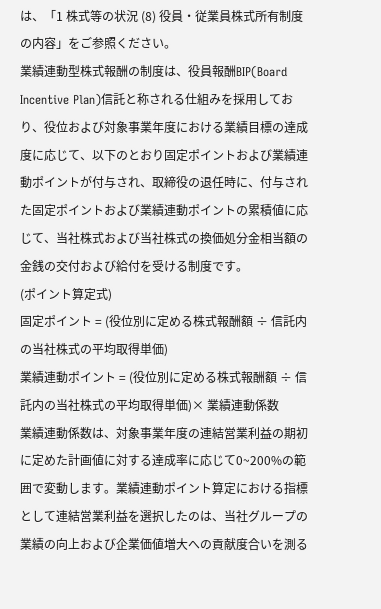は、「1 株式等の状況 (8) 役員・従業員株式所有制度の内容」をご参照ください。
業績連動型株式報酬の制度は、役員報酬BIP(Board Incentive Plan)信託と称される仕組みを採用しており、役位および対象事業年度における業績目標の達成度に応じて、以下のとおり固定ポイントおよび業績連動ポイントが付与され、取締役の退任時に、付与された固定ポイントおよび業績連動ポイントの累積値に応じて、当社株式および当社株式の換価処分金相当額の金銭の交付および給付を受ける制度です。
(ポイント算定式)
固定ポイント = (役位別に定める株式報酬額 ÷ 信託内の当社株式の平均取得単価)
業績連動ポイント = (役位別に定める株式報酬額 ÷ 信託内の当社株式の平均取得単価)× 業績連動係数
業績連動係数は、対象事業年度の連結営業利益の期初に定めた計画値に対する達成率に応じて0~200%の範囲で変動します。業績連動ポイント算定における指標として連結営業利益を選択したのは、当社グループの業績の向上および企業価値増大への貢献度合いを測る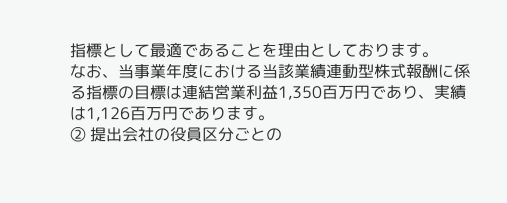指標として最適であることを理由としております。
なお、当事業年度における当該業績連動型株式報酬に係る指標の目標は連結営業利益1,350百万円であり、実績は1,126百万円であります。
② 提出会社の役員区分ごとの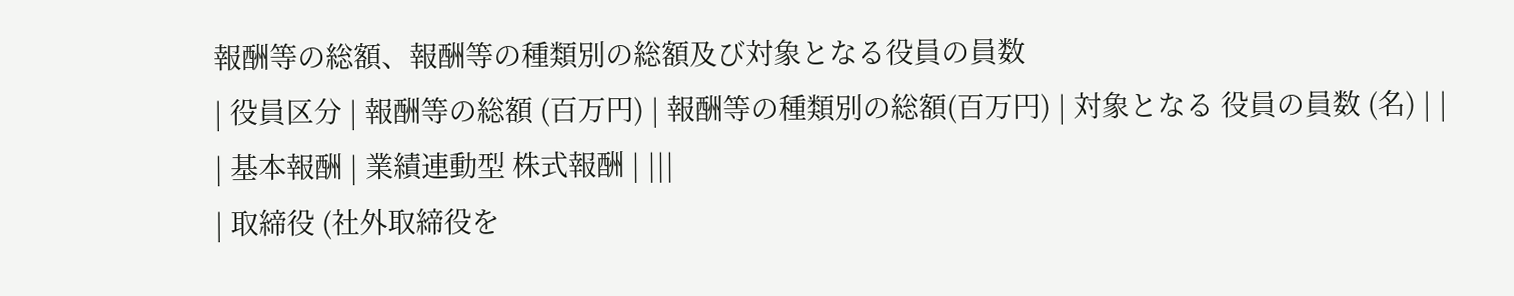報酬等の総額、報酬等の種類別の総額及び対象となる役員の員数
| 役員区分 | 報酬等の総額 (百万円) | 報酬等の種類別の総額(百万円) | 対象となる 役員の員数 (名) | |
| 基本報酬 | 業績連動型 株式報酬 | |||
| 取締役 (社外取締役を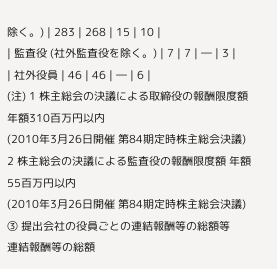除く。) | 283 | 268 | 15 | 10 |
| 監査役 (社外監査役を除く。) | 7 | 7 | ― | 3 |
| 社外役員 | 46 | 46 | ― | 6 |
(注) 1 株主総会の決議による取締役の報酬限度額 年額310百万円以内
(2010年3月26日開催 第84期定時株主総会決議)
2 株主総会の決議による監査役の報酬限度額 年額55百万円以内
(2010年3月26日開催 第84期定時株主総会決議)
③ 提出会社の役員ごとの連結報酬等の総額等
連結報酬等の総額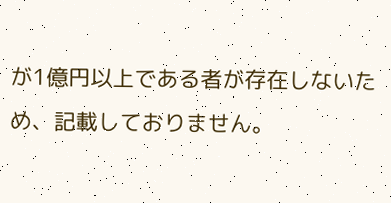が1億円以上である者が存在しないため、記載しておりません。